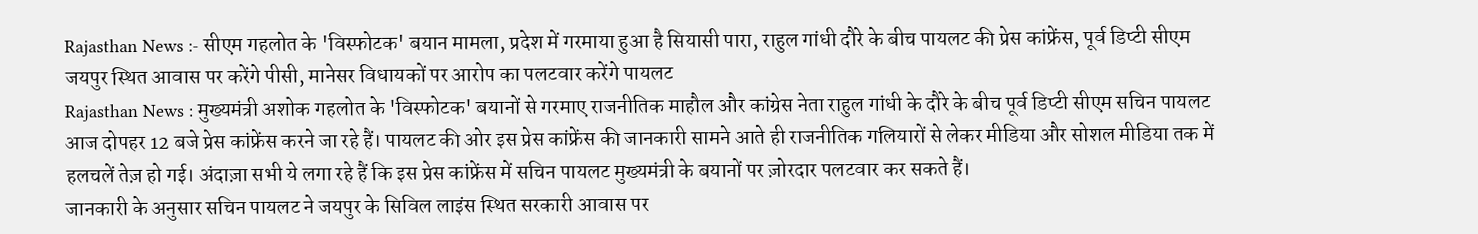Rajasthan News :- सीएम गहलोत के 'विस्फोटक' बयान मामला, प्रदेश में गरमाया हुआ है सियासी पारा, राहुल गांधी दौरे के बीच पायलट की प्रेस कांफ्रेंस, पूर्व डिप्टी सीएम जयपुर स्थित आवास पर करेंगे पीसी, मानेसर विधायकों पर आरोप का पलटवार करेंगे पायलट
Rajasthan News : मुख्यमंत्री अशोक गहलोत के 'विस्फोटक' बयानों से गरमाए राजनीतिक माहौल और कांग्रेस नेता राहुल गांधी के दौरे के बीच पूर्व डिप्टी सीएम सचिन पायलट आज दोपहर 12 बजे प्रेस कांफ्रेंस करने जा रहे हैं। पायलट की ओर इस प्रेस कांफ्रेंस की जानकारी सामने आते ही राजनीतिक गलियारों से लेकर मीडिया और सोशल मीडिया तक में हलचलें तेज़ हो गई। अंदाज़ा सभी ये लगा रहे हैं कि इस प्रेस कांफ्रेंस में सचिन पायलट मुख्यमंत्री के बयानों पर ज़ोरदार पलटवार कर सकते हैं।
जानकारी के अनुसार सचिन पायलट ने जयपुर के सिविल लाइंस स्थित सरकारी आवास पर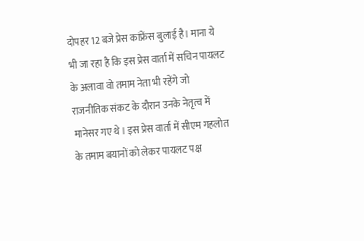दोपहर 12 बजे प्रेस कांफ्रेंस बुलाई है। माना ये भी जा रहा है कि इस प्रेस वार्ता में सचिन पायलट के अलावा वो तमाम नेता भी रहेंगे जो राजनीतिक संकट के दौरान उनके नेतृत्व में मानेसर गए थे। इस प्रेस वार्ता में सीएम गहलोत के तमाम बयानों को लेकर पायलट पक्ष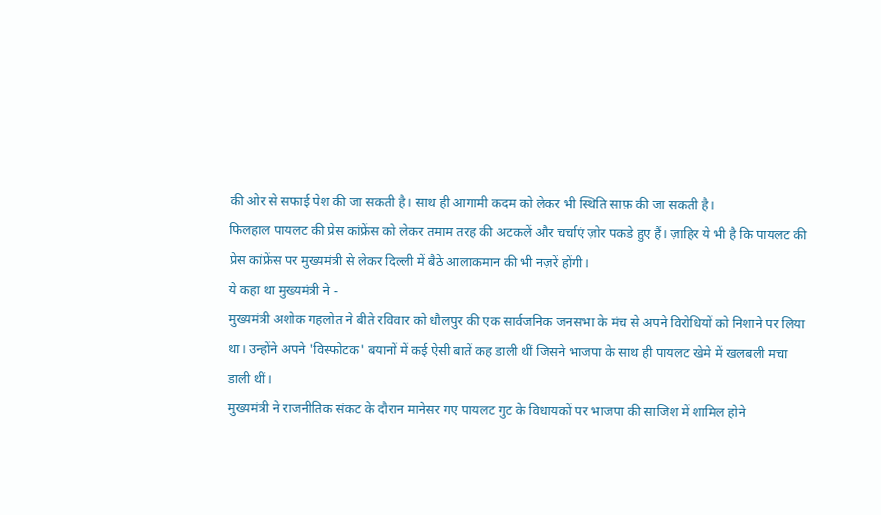की ओर से सफाई पेश की जा सकती है। साथ ही आगामी कदम को लेकर भी स्थिति साफ़ की जा सकती है।
फिलहाल पायलट की प्रेस कांफ्रेंस को लेकर तमाम तरह की अटकलें और चर्चाएं ज़ोर पकडे हुए हैं। ज़ाहिर ये भी है कि पायलट की प्रेस कांफ्रेंस पर मुख्यमंत्री से लेकर दिल्ली में बैठे आलाकमान की भी नज़रें होंगी।
ये कहा था मुख्यमंत्री ने -
मुख्यमंत्री अशोक गहलोत ने बीते रविवार को धौलपुर की एक सार्वजनिक जनसभा के मंच से अपने विरोधियों को निशाने पर लिया था। उन्होंने अपने 'विस्फोटक' बयानों में कई ऐसी बातें कह डाली थीं जिसने भाजपा के साथ ही पायलट खेमे में खलबली मचा डाली थीं।
मुख्यमंत्री ने राजनीतिक संकट के दौरान मानेसर गए पायलट गुट के विधायकों पर भाजपा की साजिश में शामिल होने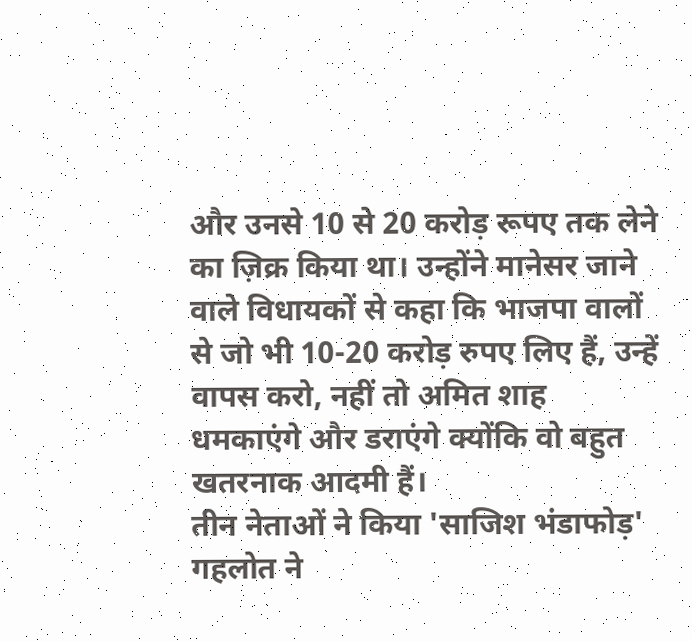और उनसे 10 से 20 करोड़ रूपए तक लेने का ज़िक्र किया था। उन्होंने मानेसर जाने वाले विधायकों से कहा कि भाजपा वालों से जो भी 10-20 करोड़ रुपए लिए हैं, उन्हें वापस करो, नहीं तो अमित शाह धमकाएंगे और डराएंगे क्योंकि वो बहुत खतरनाक आदमी हैं।
तीन नेताओं ने किया 'साजिश भंडाफोड़'
गहलोत ने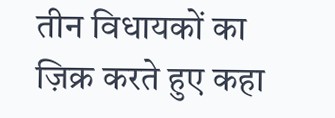तीन विधायकों का ज़िक्र करते हुए कहा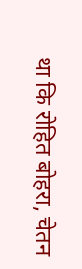था कि रोहित बोहरा, चेतन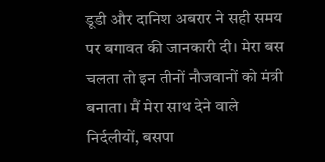डूडी और दानिश अबरार ने सही समय पर बगावत की जानकारी दी। मेरा बस चलता तो इन तीनों नौजवानों को मंत्री बनाता। मैं मेरा साथ देने वाले निर्दलीयों, बसपा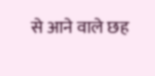से आने वाले छह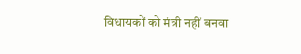विधायकों को मंत्री नहीं बनवा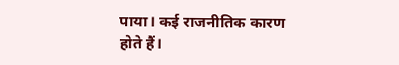पाया। कई राजनीतिक कारण होते हैं।